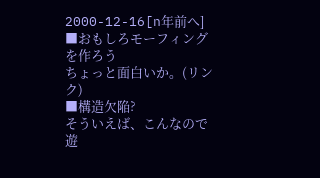2000-12-16[n年前へ]
■おもしろモーフィングを作ろう
ちょっと面白いか。(リンク)
■構造欠陥?
そういえば、こんなので遊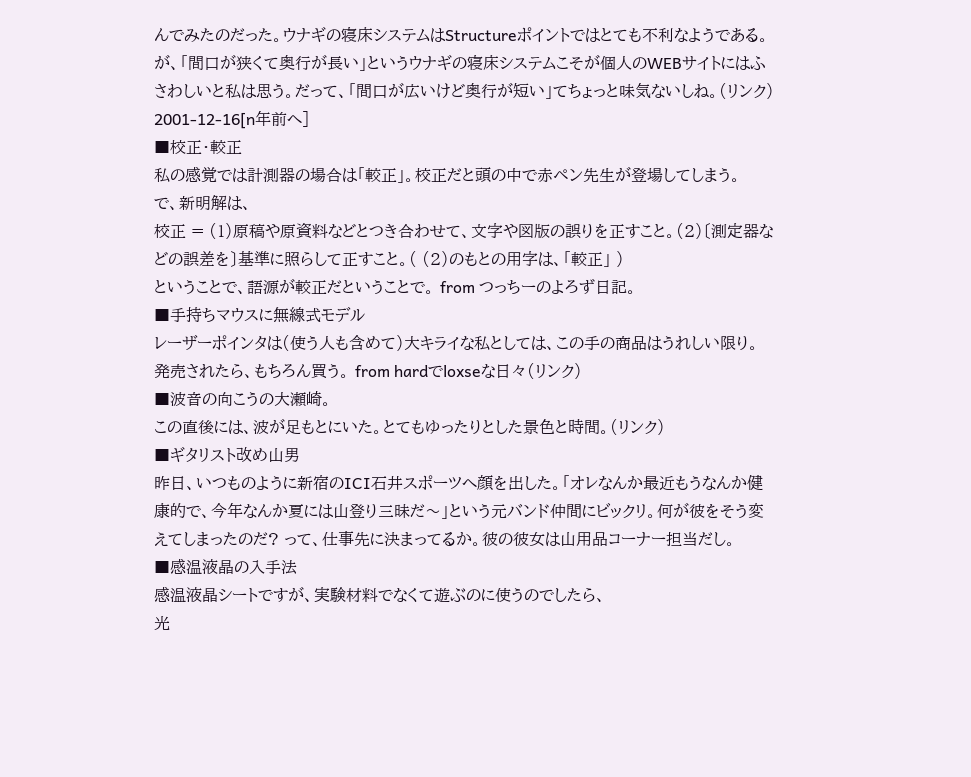んでみたのだった。ウナギの寝床システムはStructureポイントではとても不利なようである。が、「間口が狭くて奥行が長い」というウナギの寝床システムこそが個人のWEBサイトにはふさわしいと私は思う。だって、「間口が広いけど奥行が短い」てちょっと味気ないしね。(リンク)
2001-12-16[n年前へ]
■校正・較正
私の感覚では計測器の場合は「較正」。校正だと頭の中で赤ペン先生が登場してしまう。
で、新明解は、
校正 = (1)原稿や原資料などとつき合わせて、文字や図版の誤りを正すこと。(2)〔測定器などの誤差を〕基準に照らして正すこと。( (2)のもとの用字は、「較正」 )
ということで、語源が較正だということで。 from つっちーのよろず日記。
■手持ちマウスに無線式モデル
レーザーポインタは(使う人も含めて)大キライな私としては、この手の商品はうれしい限り。発売されたら、もちろん買う。 from hardでloxseな日々(リンク)
■波音の向こうの大瀬崎。
この直後には、波が足もとにいた。とてもゆったりとした景色と時間。(リンク)
■ギタリスト改め山男
昨日、いつものように新宿のICI石井スポーツへ顔を出した。「オレなんか最近もうなんか健康的で、今年なんか夏には山登り三昧だ〜」という元バンド仲間にビックリ。何が彼をそう変えてしまったのだ? って、仕事先に決まってるか。彼の彼女は山用品コーナー担当だし。
■感温液晶の入手法
感温液晶シートですが、実験材料でなくて遊ぶのに使うのでしたら、
光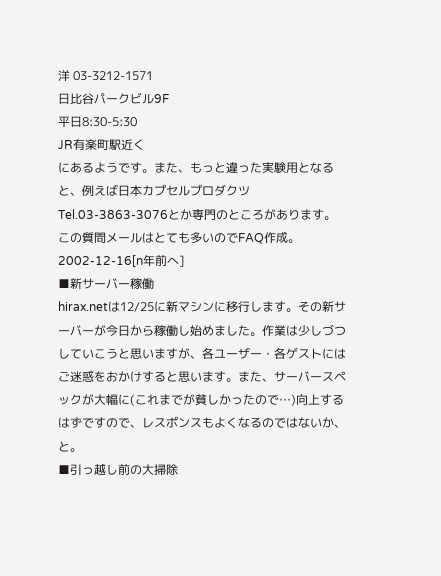洋 03-3212-1571
日比谷パークビル9F
平日8:30-5:30
JR有楽町駅近く
にあるようです。また、もっと違った実験用となると、例えば日本カプセルプロダクツTel.03-3863-3076とか専門のところがあります。
この質問メールはとても多いのでFAQ作成。
2002-12-16[n年前へ]
■新サーバー稼働
hirax.netは12/25に新マシンに移行します。その新サーバーが今日から稼働し始めました。作業は少しづつしていこうと思いますが、各ユーザー・各ゲストにはご迷惑をおかけすると思います。また、サーバースペックが大幅に(これまでが貧しかったので…)向上するはずですので、レスポンスもよくなるのではないか、と。
■引っ越し前の大掃除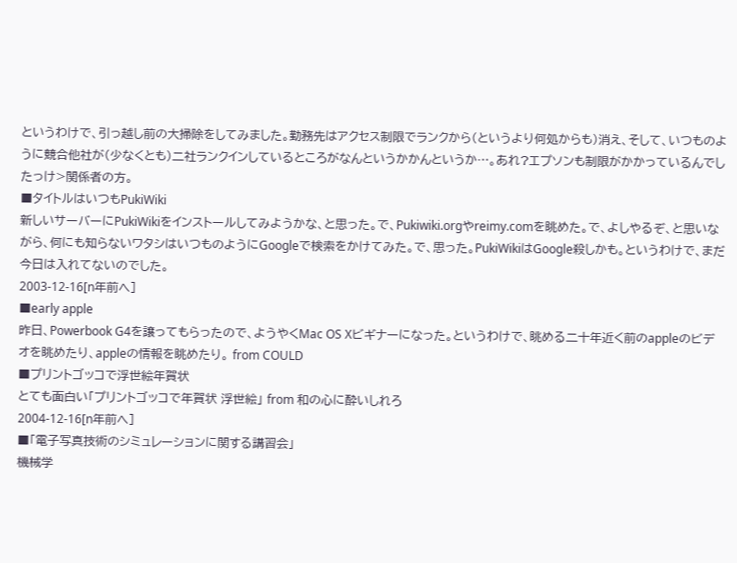というわけで、引っ越し前の大掃除をしてみました。勤務先はアクセス制限でランクから(というより何処からも)消え、そして、いつものように競合他社が(少なくとも)二社ランクインしているところがなんというかかんというか…。あれ?エプソンも制限がかかっているんでしたっけ>関係者の方。
■タイトルはいつもPukiWiki
新しいサーバーにPukiWikiをインストールしてみようかな、と思った。で、Pukiwiki.orgやreimy.comを眺めた。で、よしやるぞ、と思いながら、何にも知らないワタシはいつものようにGoogleで検索をかけてみた。で、思った。PukiWikiはGoogle殺しかも。というわけで、まだ今日は入れてないのでした。
2003-12-16[n年前へ]
■early apple
昨日、Powerbook G4を譲ってもらったので、ようやくMac OS Xビギナーになった。というわけで、眺める二十年近く前のappleのビデオを眺めたり、appleの情報を眺めたり。 from COULD
■プリントゴッコで浮世絵年賀状
とても面白い「プリントゴッコで年賀状 浮世絵」 from 和の心に酔いしれろ
2004-12-16[n年前へ]
■「電子写真技術のシミュレーションに関する講習会」
機械学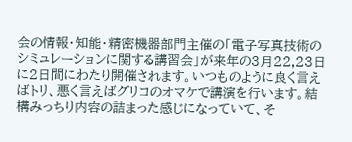会の情報・知能・精密機器部門主催の「電子写真技術のシミュレーションに関する講習会」が来年の3月22,23日に2日間にわたり開催されます。いつものように良く言えばトリ、悪く言えばグリコのオマケで講演を行います。結構みっちり内容の詰まった感じになっていて、そ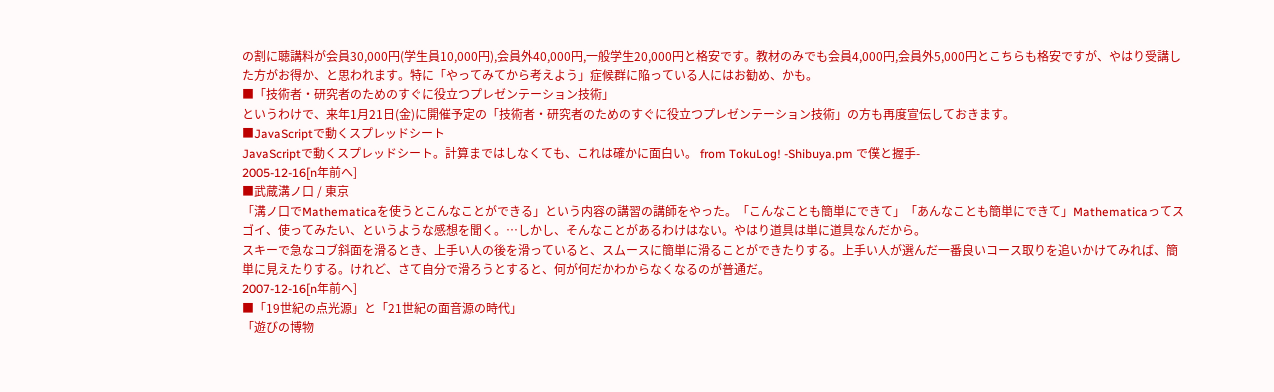の割に聴講料が会員30,000円(学生員10,000円),会員外40,000円,一般学生20,000円と格安です。教材のみでも会員4,000円,会員外5,000円とこちらも格安ですが、やはり受講した方がお得か、と思われます。特に「やってみてから考えよう」症候群に陥っている人にはお勧め、かも。
■「技術者・研究者のためのすぐに役立つプレゼンテーション技術」
というわけで、来年1月21日(金)に開催予定の「技術者・研究者のためのすぐに役立つプレゼンテーション技術」の方も再度宣伝しておきます。
■JavaScriptで動くスプレッドシート
JavaScriptで動くスプレッドシート。計算まではしなくても、これは確かに面白い。 from TokuLog! -Shibuya.pm で僕と握手-
2005-12-16[n年前へ]
■武蔵溝ノ口 / 東京
「溝ノ口でMathematicaを使うとこんなことができる」という内容の講習の講師をやった。「こんなことも簡単にできて」「あんなことも簡単にできて」Mathematicaってスゴイ、使ってみたい、というような感想を聞く。…しかし、そんなことがあるわけはない。やはり道具は単に道具なんだから。
スキーで急なコブ斜面を滑るとき、上手い人の後を滑っていると、スムースに簡単に滑ることができたりする。上手い人が選んだ一番良いコース取りを追いかけてみれば、簡単に見えたりする。けれど、さて自分で滑ろうとすると、何が何だかわからなくなるのが普通だ。
2007-12-16[n年前へ]
■「19世紀の点光源」と「21世紀の面音源の時代」
「遊びの博物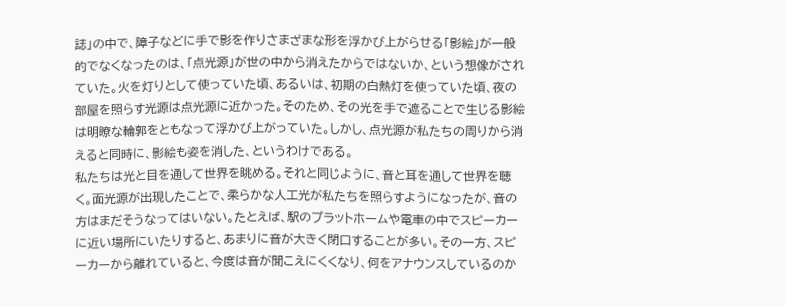誌」の中で、障子などに手で影を作りさまざまな形を浮かび上がらせる「影絵」が一般的でなくなったのは、「点光源」が世の中から消えたからではないか、という想像がされていた。火を灯りとして使っていた頃、あるいは、初期の白熱灯を使っていた頃、夜の部屋を照らす光源は点光源に近かった。そのため、その光を手で遮ることで生じる影絵は明瞭な輪郭をともなって浮かび上がっていた。しかし、点光源が私たちの周りから消えると同時に、影絵も姿を消した、というわけである。
私たちは光と目を通して世界を眺める。それと同じように、音と耳を通して世界を聴く。面光源が出現したことで、柔らかな人工光が私たちを照らすようになったが、音の方はまだそうなってはいない。たとえば、駅のプラットホームや電車の中でスピーカーに近い場所にいたりすると、あまりに音が大きく閉口することが多い。その一方、スピーカーから離れていると、今度は音が聞こえにくくなり、何をアナウンスしているのか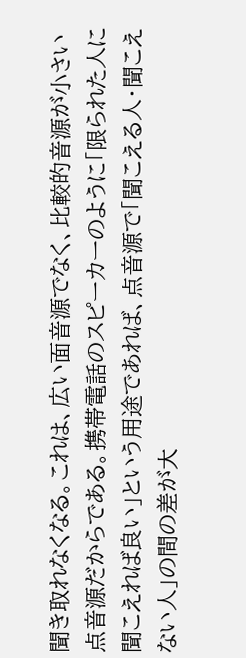聞き取れなくなる。これは、広い面音源でなく、比較的音源が小さい点音源だからである。携帯電話のスピーカーのように「限られた人に聞こえれば良い」という用途であれば、点音源で「聞こえる人・聞こえない人」の間の差が大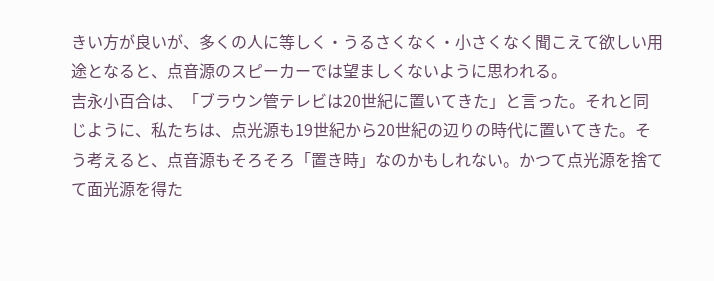きい方が良いが、多くの人に等しく・うるさくなく・小さくなく聞こえて欲しい用途となると、点音源のスピーカーでは望ましくないように思われる。
吉永小百合は、「ブラウン管テレビは20世紀に置いてきた」と言った。それと同じように、私たちは、点光源も19世紀から20世紀の辺りの時代に置いてきた。そう考えると、点音源もそろそろ「置き時」なのかもしれない。かつて点光源を捨てて面光源を得た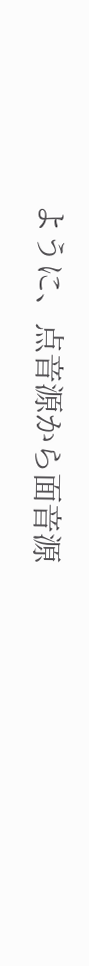ように、点音源から面音源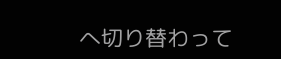へ切り替わって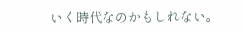いく時代なのかもしれない。